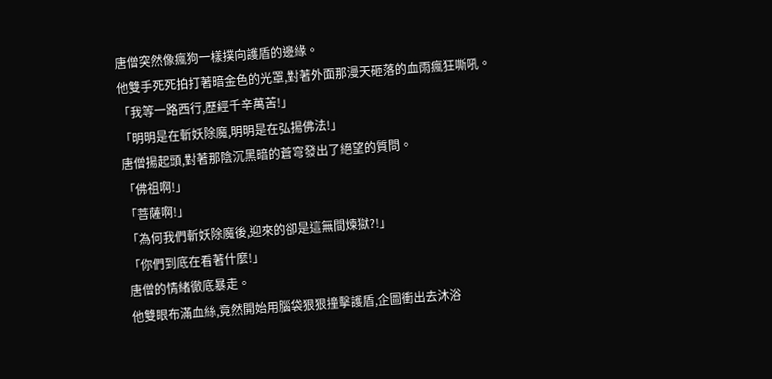唐僧突然像瘋狗一樣撲向護盾的邊緣。
他雙手死死拍打著暗金色的光罩,對著外面那漫天砸落的血雨瘋狂嘶吼。
「我等一路西行,歷經千辛萬苦!」
「明明是在斬妖除魔,明明是在弘揚佛法!」
唐僧揚起頭,對著那陰沉黑暗的蒼穹發出了絕望的質問。
「佛祖啊!」
「菩薩啊!」
「為何我們斬妖除魔後,迎來的卻是這無間煉獄?!」
「你們到底在看著什麼!」
唐僧的情緒徹底暴走。
他雙眼布滿血絲,竟然開始用腦袋狠狠撞擊護盾,企圖衝出去沐浴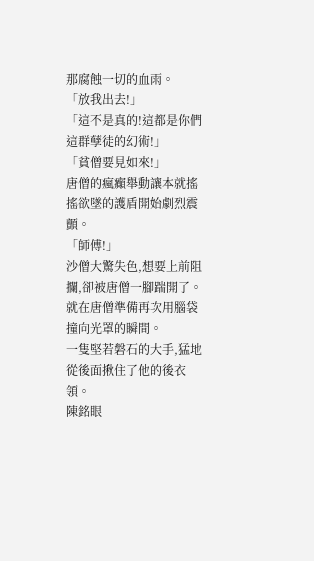那腐蝕一切的血雨。
「放我出去!」
「這不是真的!這都是你們這群孽徒的幻術!」
「貧僧要見如來!」
唐僧的瘋癲舉動讓本就搖搖欲墜的護盾開始劇烈震顫。
「師傅!」
沙僧大驚失色,想要上前阻攔,卻被唐僧一腳踹開了。
就在唐僧準備再次用腦袋撞向光罩的瞬間。
一隻堅若磐石的大手,猛地從後面揪住了他的後衣領。
陳銘眼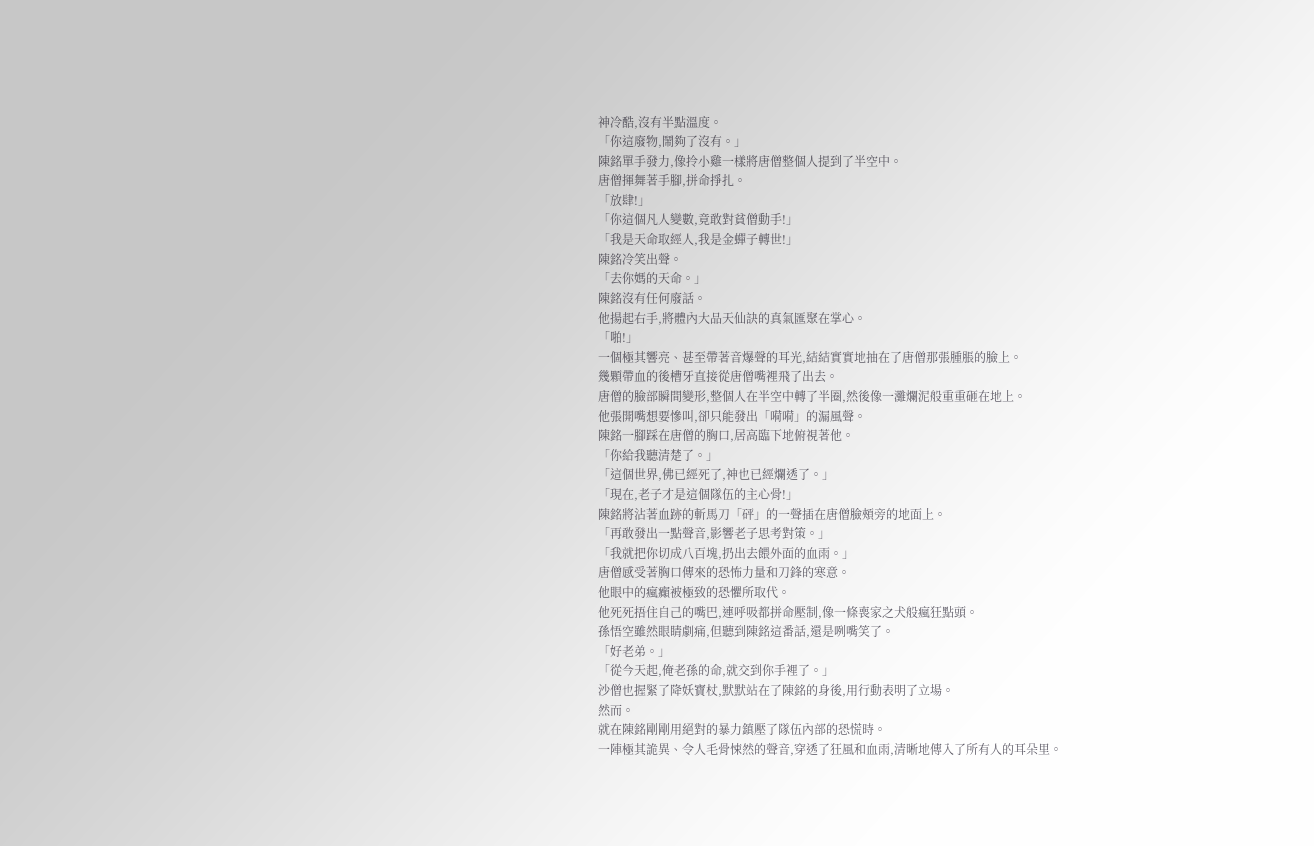神冷酷,沒有半點溫度。
「你這廢物,鬧夠了沒有。」
陳銘單手發力,像拎小雞一樣將唐僧整個人提到了半空中。
唐僧揮舞著手腳,拼命掙扎。
「放肆!」
「你這個凡人變數,竟敢對貧僧動手!」
「我是天命取經人,我是金蟬子轉世!」
陳銘冷笑出聲。
「去你媽的天命。」
陳銘沒有任何廢話。
他揚起右手,將體內大品天仙訣的真氣匯聚在掌心。
「啪!」
一個極其響亮、甚至帶著音爆聲的耳光,結結實實地抽在了唐僧那張腫脹的臉上。
幾顆帶血的後槽牙直接從唐僧嘴裡飛了出去。
唐僧的臉部瞬間變形,整個人在半空中轉了半圈,然後像一灘爛泥般重重砸在地上。
他張開嘴想要慘叫,卻只能發出「嗬嗬」的漏風聲。
陳銘一腳踩在唐僧的胸口,居高臨下地俯視著他。
「你給我聽清楚了。」
「這個世界,佛已經死了,神也已經爛透了。」
「現在,老子才是這個隊伍的主心骨!」
陳銘將沾著血跡的斬馬刀「砰」的一聲插在唐僧臉頰旁的地面上。
「再敢發出一點聲音,影響老子思考對策。」
「我就把你切成八百塊,扔出去餵外面的血雨。」
唐僧感受著胸口傳來的恐怖力量和刀鋒的寒意。
他眼中的瘋癲被極致的恐懼所取代。
他死死捂住自己的嘴巴,連呼吸都拼命壓制,像一條喪家之犬般瘋狂點頭。
孫悟空雖然眼睛劇痛,但聽到陳銘這番話,還是咧嘴笑了。
「好老弟。」
「從今天起,俺老孫的命,就交到你手裡了。」
沙僧也握緊了降妖寶杖,默默站在了陳銘的身後,用行動表明了立場。
然而。
就在陳銘剛剛用絕對的暴力鎮壓了隊伍內部的恐慌時。
一陣極其詭異、令人毛骨悚然的聲音,穿透了狂風和血雨,清晰地傳入了所有人的耳朵里。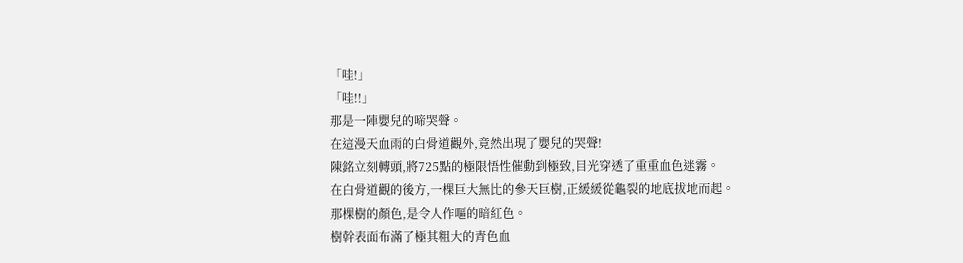「哇!」
「哇!!」
那是一陣嬰兒的啼哭聲。
在這漫天血雨的白骨道觀外,竟然出現了嬰兒的哭聲!
陳銘立刻轉頭,將725點的極限悟性催動到極致,目光穿透了重重血色迷霧。
在白骨道觀的後方,一棵巨大無比的參天巨樹,正緩緩從龜裂的地底拔地而起。
那棵樹的顏色,是令人作嘔的暗紅色。
樹幹表面布滿了極其粗大的青色血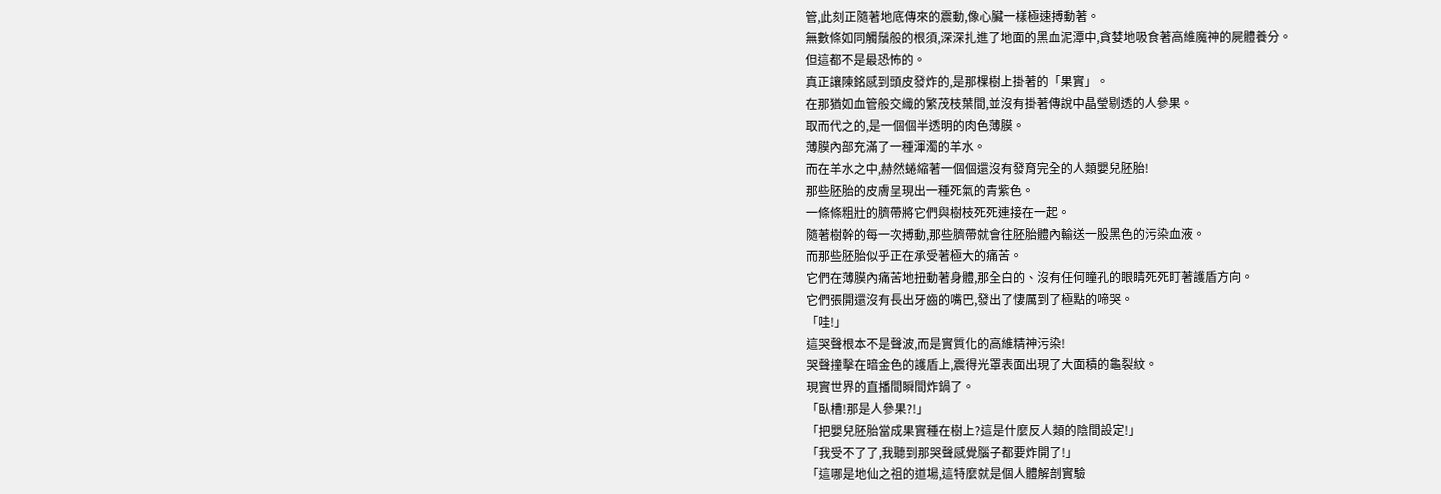管,此刻正隨著地底傳來的震動,像心臟一樣極速搏動著。
無數條如同觸鬚般的根須,深深扎進了地面的黑血泥潭中,貪婪地吸食著高維魔神的屍體養分。
但這都不是最恐怖的。
真正讓陳銘感到頭皮發炸的,是那棵樹上掛著的「果實」。
在那猶如血管般交織的繁茂枝葉間,並沒有掛著傳說中晶瑩剔透的人參果。
取而代之的,是一個個半透明的肉色薄膜。
薄膜內部充滿了一種渾濁的羊水。
而在羊水之中,赫然蜷縮著一個個還沒有發育完全的人類嬰兒胚胎!
那些胚胎的皮膚呈現出一種死氣的青紫色。
一條條粗壯的臍帶將它們與樹枝死死連接在一起。
隨著樹幹的每一次搏動,那些臍帶就會往胚胎體內輸送一股黑色的污染血液。
而那些胚胎似乎正在承受著極大的痛苦。
它們在薄膜內痛苦地扭動著身體,那全白的、沒有任何瞳孔的眼睛死死盯著護盾方向。
它們張開還沒有長出牙齒的嘴巴,發出了悽厲到了極點的啼哭。
「哇!」
這哭聲根本不是聲波,而是實質化的高維精神污染!
哭聲撞擊在暗金色的護盾上,震得光罩表面出現了大面積的龜裂紋。
現實世界的直播間瞬間炸鍋了。
「臥槽!那是人參果?!」
「把嬰兒胚胎當成果實種在樹上?這是什麼反人類的陰間設定!」
「我受不了了,我聽到那哭聲感覺腦子都要炸開了!」
「這哪是地仙之祖的道場,這特麼就是個人體解剖實驗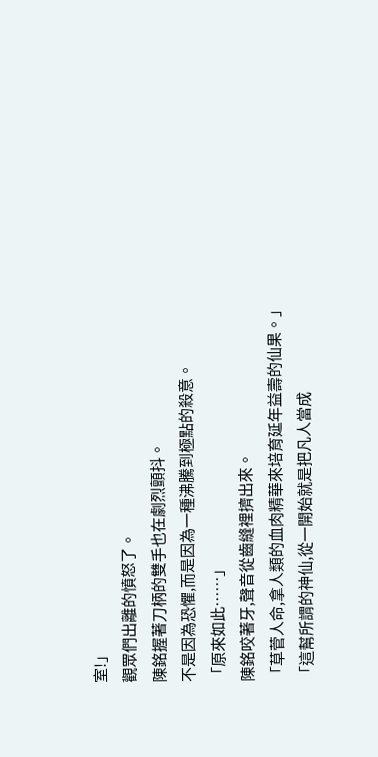室!」
觀眾們出離的憤怒了。
陳銘握著刀柄的雙手也在劇烈顫抖。
不是因為恐懼,而是因為一種沸騰到極點的殺意。
「原來如此……」
陳銘咬著牙,聲音從齒縫裡擠出來。
「草菅人命,拿人類的血肉精華來培育延年益壽的仙果。」
「這幫所謂的神仙,從一開始就是把凡人當成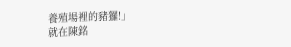養殖場裡的豬玀!」
就在陳銘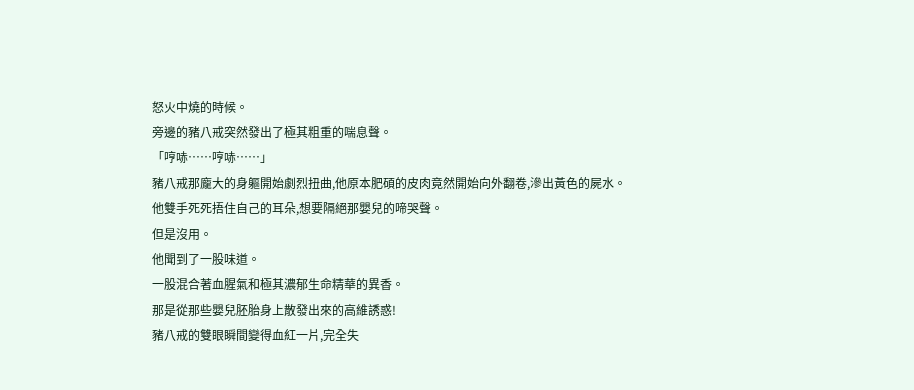怒火中燒的時候。
旁邊的豬八戒突然發出了極其粗重的喘息聲。
「哼哧……哼哧……」
豬八戒那龐大的身軀開始劇烈扭曲,他原本肥碩的皮肉竟然開始向外翻卷,滲出黃色的屍水。
他雙手死死捂住自己的耳朵,想要隔絕那嬰兒的啼哭聲。
但是沒用。
他聞到了一股味道。
一股混合著血腥氣和極其濃郁生命精華的異香。
那是從那些嬰兒胚胎身上散發出來的高維誘惑!
豬八戒的雙眼瞬間變得血紅一片,完全失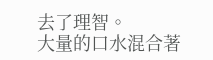去了理智。
大量的口水混合著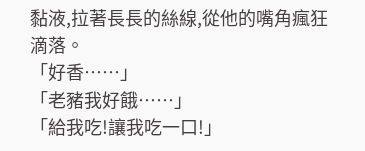黏液,拉著長長的絲線,從他的嘴角瘋狂滴落。
「好香……」
「老豬我好餓……」
「給我吃!讓我吃一口!」